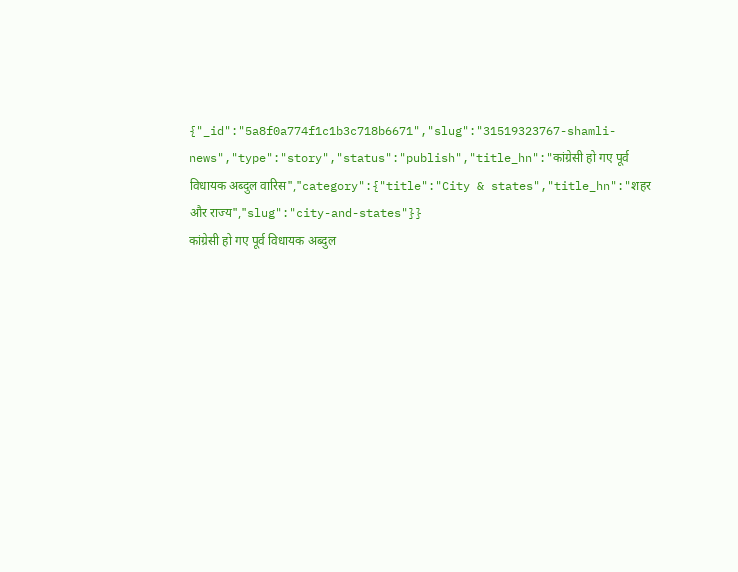{"_id":"5a8f0a774f1c1b3c718b6671","slug":"31519323767-shamli-news","type":"story","status":"publish","title_hn":"कांग्रेसी हो गए पूर्व विधायक अब्दुल वारिस","category":{"title":"City & states","title_hn":"शहर और राज्य","slug":"city-and-states"}}
कांग्रेसी हो गए पूर्व विधायक अब्दुल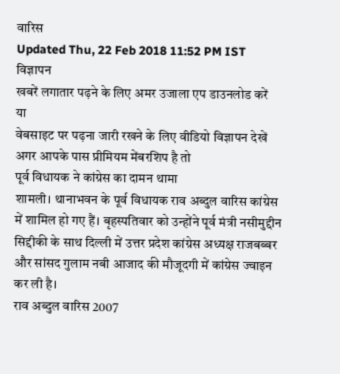वारिस
Updated Thu, 22 Feb 2018 11:52 PM IST
विज्ञापन
खबरें लगातार पढ़ने के लिए अमर उजाला एप डाउनलोड करें
या
वेबसाइट पर पढ़ना जारी रखने के लिए वीडियो विज्ञापन देखें
अगर आपके पास प्रीमियम मेंबरशिप है तो
पूर्व विधायक ने कांग्रेस का दामन थामा
शामली। थानाभवन के पूर्व विधायक राव अब्दुल वारिस कांग्रेस में शामिल हो गए हैं। बृहस्पतिवार को उन्होंने पूर्व मंत्री नसीमुद्दीन सिद्दीकी के साथ दिल्ली में उत्तर प्रदेश कांग्रेस अध्यक्ष राजबब्बर और सांसद गुलाम नबी आजाद की मौजूदगी में कांग्रेस ज्वाइन कर ली है।
राव अब्दुल वारिस 2007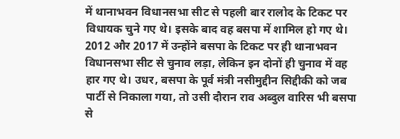में थानाभवन विधानसभा सीट से पहली बार रालोद के टिकट पर विधायक चुने गए थे। इसके बाद वह बसपा में शामिल हो गए थे। 2012 और 2017 में उन्होंने बसपा के टिकट पर ही थानाभवन विधानसभा सीट से चुनाव लड़ा, लेकिन इन दोनों ही चुनाव में वह हार गए थे। उधर, बसपा के पूर्व मंत्री नसीमुद्दीन सिद्दीकी को जब पार्टी से निकाला गया, तो उसी दौरान राव अब्दुल वारिस भी बसपा से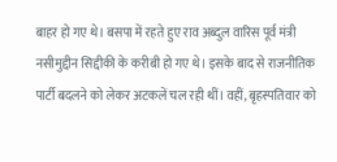बाहर हो गए थे। बसपा में रहते हुए राव अब्दुल वारिस पूर्व मंत्री नसीमुद्दीन सिद्दीकी के करीबी हो गए थे। इसके बाद से राजनीतिक पार्टी बदलने को लेकर अटकलें चल रही थीं। वहीं, बृहस्पतिवार को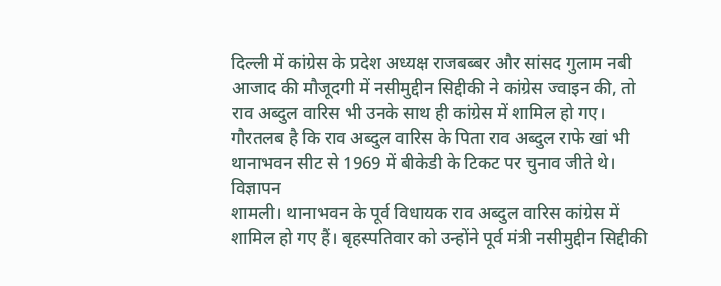दिल्ली में कांग्रेस के प्रदेश अध्यक्ष राजबब्बर और सांसद गुलाम नबी आजाद की मौजूदगी में नसीमुद्दीन सिद्दीकी ने कांग्रेस ज्वाइन की, तो राव अब्दुल वारिस भी उनके साथ ही कांग्रेस में शामिल हो गए। गौरतलब है कि राव अब्दुल वारिस के पिता राव अब्दुल राफे खां भी थानाभवन सीट से 1969 में बीकेडी के टिकट पर चुनाव जीते थे।
विज्ञापन
शामली। थानाभवन के पूर्व विधायक राव अब्दुल वारिस कांग्रेस में शामिल हो गए हैं। बृहस्पतिवार को उन्होंने पूर्व मंत्री नसीमुद्दीन सिद्दीकी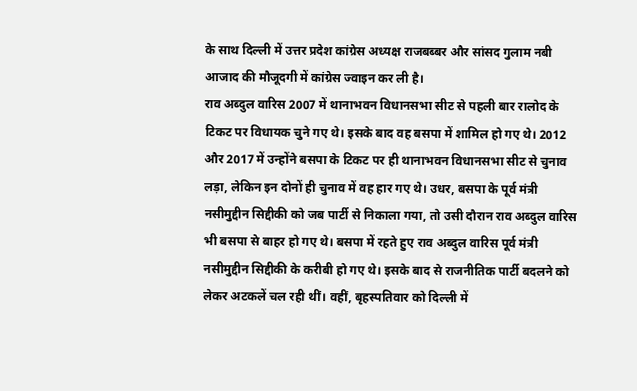के साथ दिल्ली में उत्तर प्रदेश कांग्रेस अध्यक्ष राजबब्बर और सांसद गुलाम नबी आजाद की मौजूदगी में कांग्रेस ज्वाइन कर ली है।
राव अब्दुल वारिस 2007 में थानाभवन विधानसभा सीट से पहली बार रालोद के टिकट पर विधायक चुने गए थे। इसके बाद वह बसपा में शामिल हो गए थे। 2012 और 2017 में उन्होंने बसपा के टिकट पर ही थानाभवन विधानसभा सीट से चुनाव लड़ा, लेकिन इन दोनों ही चुनाव में वह हार गए थे। उधर, बसपा के पूर्व मंत्री नसीमुद्दीन सिद्दीकी को जब पार्टी से निकाला गया, तो उसी दौरान राव अब्दुल वारिस भी बसपा से बाहर हो गए थे। बसपा में रहते हुए राव अब्दुल वारिस पूर्व मंत्री नसीमुद्दीन सिद्दीकी के करीबी हो गए थे। इसके बाद से राजनीतिक पार्टी बदलने को लेकर अटकलें चल रही थीं। वहीं, बृहस्पतिवार को दिल्ली में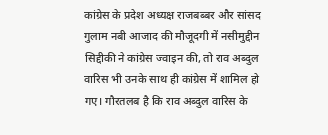कांग्रेस के प्रदेश अध्यक्ष राजबब्बर और सांसद गुलाम नबी आजाद की मौजूदगी में नसीमुद्दीन सिद्दीकी ने कांग्रेस ज्वाइन की, तो राव अब्दुल वारिस भी उनके साथ ही कांग्रेस में शामिल हो गए। गौरतलब है कि राव अब्दुल वारिस के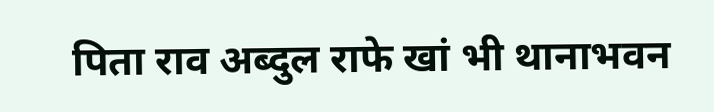पिता राव अब्दुल राफे खां भी थानाभवन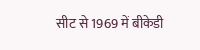सीट से 1969 में बीकेडी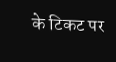के टिकट पर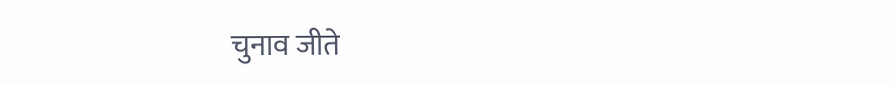चुनाव जीते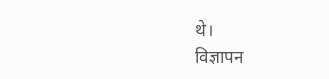थे।
विज्ञापन